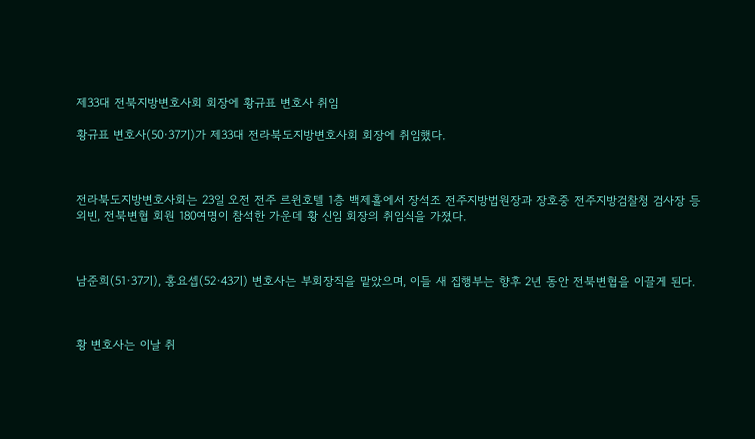제33대 전북지방변호사회 회장에 황규표 변호사 취임

황규표 변호사(50·37기)가 제33대 전라북도지방변호사회 회장에 취임했다.



전라북도지방변호사회는 23일 오전 전주 르윈호텔 1층 백제홀에서 장석조 전주지방법원장과 장호중 전주지방검찰청 검사장 등 외빈, 전북변협 회원 180여명이 참석한 가운데 황 신임 회장의 취임식을 가졌다.



남준희(51·37기), 홍요셉(52·43기) 변호사는 부회장직을 맡았으며, 이들 새 집행부는 향후 2년 동안 전북변협을 이끌게 된다.



황 변호사는 이날 취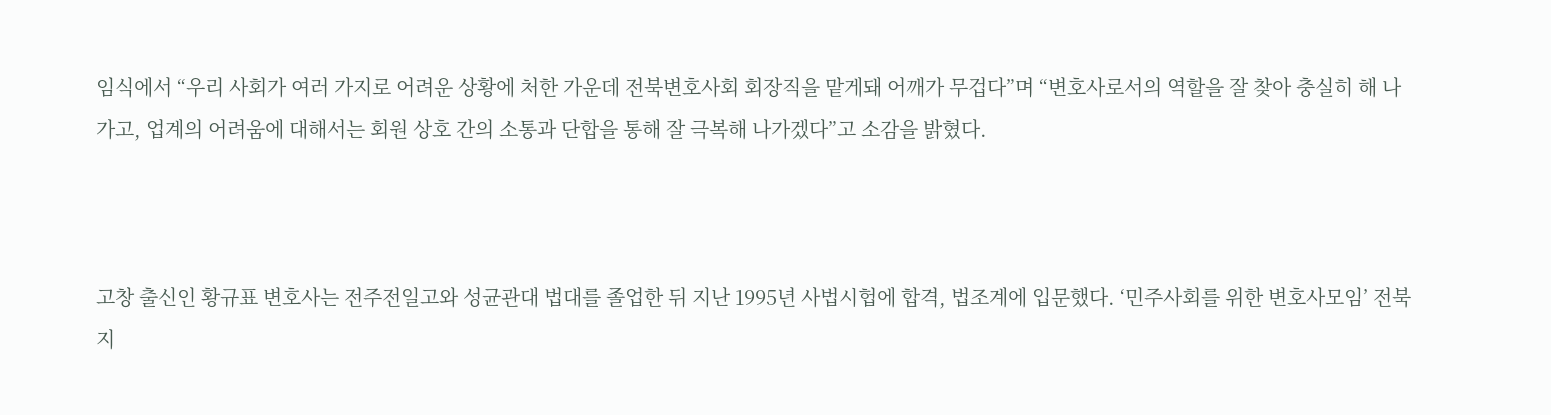임식에서 “우리 사회가 여러 가지로 어려운 상황에 처한 가운데 전북변호사회 회장직을 맡게돼 어깨가 무겁다”며 “변호사로서의 역할을 잘 찾아 충실히 해 나가고, 업계의 어려움에 대해서는 회원 상호 간의 소통과 단합을 통해 잘 극복해 나가겠다”고 소감을 밝혔다.



고창 출신인 황규표 변호사는 전주전일고와 성균관대 법대를 졸업한 뒤 지난 1995년 사법시헙에 합격, 법조계에 입문했다. ‘민주사회를 위한 변호사모임’ 전북지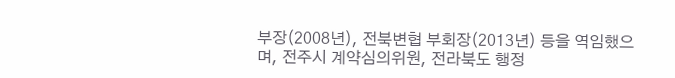부장(2008년), 전북변협 부회장(2013년) 등을 역임했으며, 전주시 계약심의위원, 전라북도 행정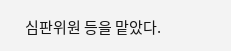심판위원 등을 맡았다.